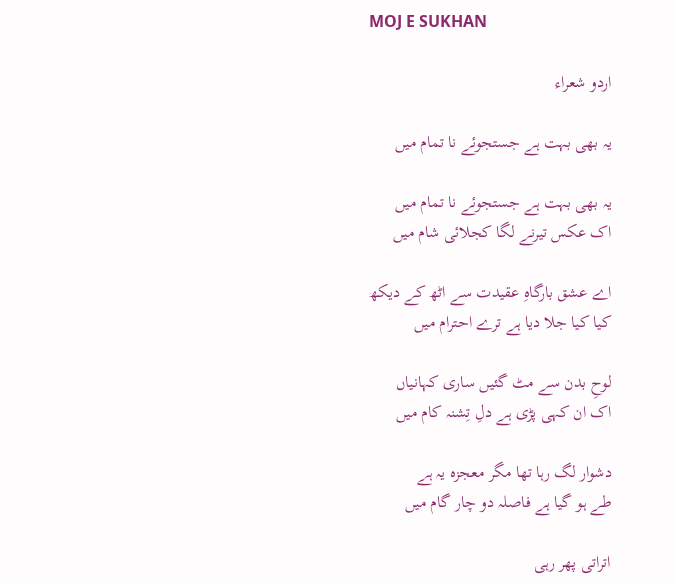MOJ E SUKHAN

اردو شعراء

یہ بھی بہت ہے جستجوئے نا تمام میں

یہ بھی بہت ہے جستجوئے نا تمام میں
اک عکس تیرنے لگا کجلائی شام میں

اے عشق بارگاہِ عقیدت سے اٹھ کے دیکھ
کیا کیا جلا دیا ہے ترے احترام میں

لوحِ بدن سے مٹ گئیں ساری کہانیاں
اک ان کہی پڑی ہے دلِ تِشنہ کام میں

دشوار لگ رہا تھا مگر معجزہ یہ ہے
طے ہو گیا ہے فاصلہ دو چار گام میں

اتراتی پھر رہی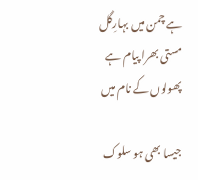ہے چمن میں بہارِگل
مستی بھرا پیام ہے پھولوں کے نام میں

جیسا بھی ہو سلوک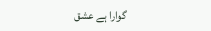گوارا ہے عشق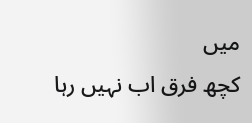میں
کچھ فرق اب نہیں رہا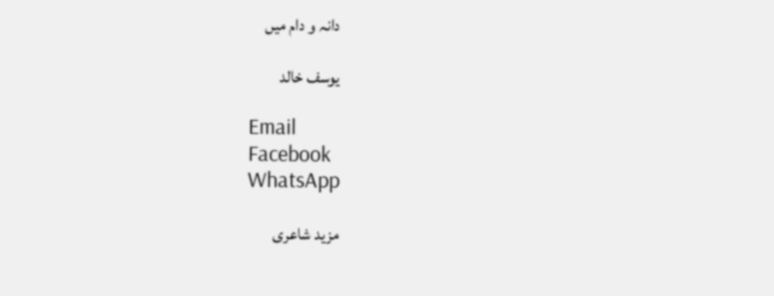دانہ و دام میں

یوسف خالد

Email
Facebook
WhatsApp

مزید شاعری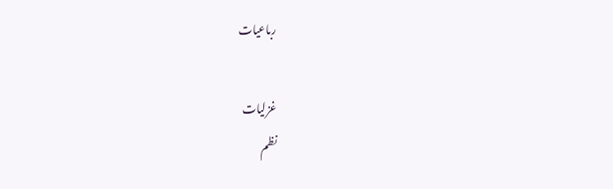رباعیات

غزلیات
نظم